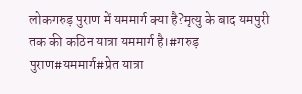लोकगरुड़ पुराण में यममार्ग क्या है?मृत्यु के बाद यमपुरी तक की कठिन यात्रा यममार्ग है।#गरुड़ पुराण#यममार्ग#प्रेत यात्रा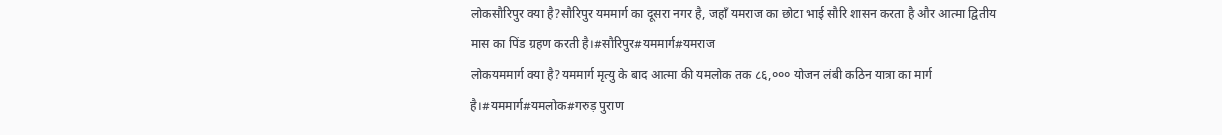लोकसौरिपुर क्या है?सौरिपुर यममार्ग का दूसरा नगर है, जहाँ यमराज का छोटा भाई सौरि शासन करता है और आत्मा द्वितीय मास का पिंड ग्रहण करती है।#सौरिपुर#यममार्ग#यमराज
लोकयममार्ग क्या है?यममार्ग मृत्यु के बाद आत्मा की यमलोक तक ८६,००० योजन लंबी कठिन यात्रा का मार्ग है।#यममार्ग#यमलोक#गरुड़ पुराण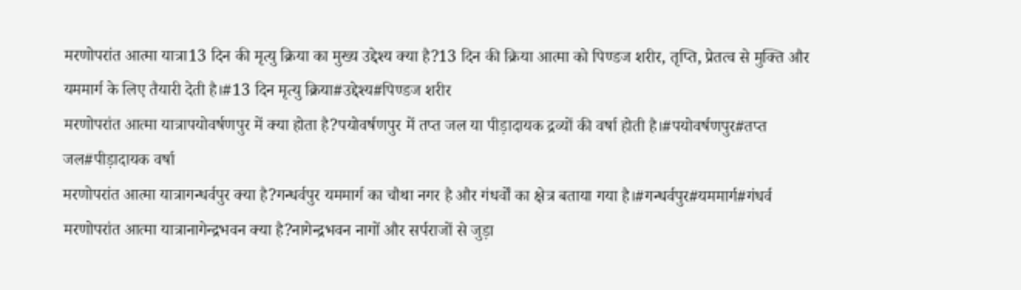मरणोपरांत आत्मा यात्रा13 दिन की मृत्यु क्रिया का मुख्य उद्देश्य क्या है?13 दिन की क्रिया आत्मा को पिण्डज शरीर, तृप्ति, प्रेतत्व से मुक्ति और यममार्ग के लिए तैयारी देती है।#13 दिन मृत्यु क्रिया#उद्देश्य#पिण्डज शरीर
मरणोपरांत आत्मा यात्रापयोवर्षणपुर में क्या होता है?पयोवर्षणपुर में तप्त जल या पीड़ादायक द्रव्यों की वर्षा होती है।#पयोवर्षणपुर#तप्त जल#पीड़ादायक वर्षा
मरणोपरांत आत्मा यात्रागन्धर्वपुर क्या है?गन्धर्वपुर यममार्ग का चौथा नगर है और गंधर्वों का क्षेत्र बताया गया है।#गन्धर्वपुर#यममार्ग#गंधर्व
मरणोपरांत आत्मा यात्रानागेन्द्रभवन क्या है?नागेन्द्रभवन नागों और सर्पराजों से जुड़ा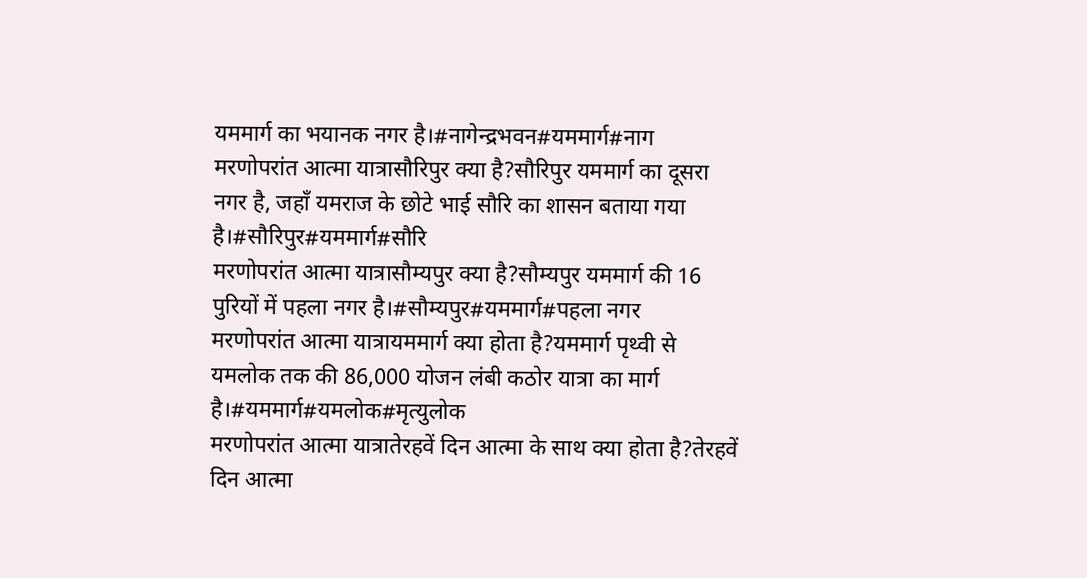यममार्ग का भयानक नगर है।#नागेन्द्रभवन#यममार्ग#नाग
मरणोपरांत आत्मा यात्रासौरिपुर क्या है?सौरिपुर यममार्ग का दूसरा नगर है, जहाँ यमराज के छोटे भाई सौरि का शासन बताया गया है।#सौरिपुर#यममार्ग#सौरि
मरणोपरांत आत्मा यात्रासौम्यपुर क्या है?सौम्यपुर यममार्ग की 16 पुरियों में पहला नगर है।#सौम्यपुर#यममार्ग#पहला नगर
मरणोपरांत आत्मा यात्रायममार्ग क्या होता है?यममार्ग पृथ्वी से यमलोक तक की 86,000 योजन लंबी कठोर यात्रा का मार्ग है।#यममार्ग#यमलोक#मृत्युलोक
मरणोपरांत आत्मा यात्रातेरहवें दिन आत्मा के साथ क्या होता है?तेरहवें दिन आत्मा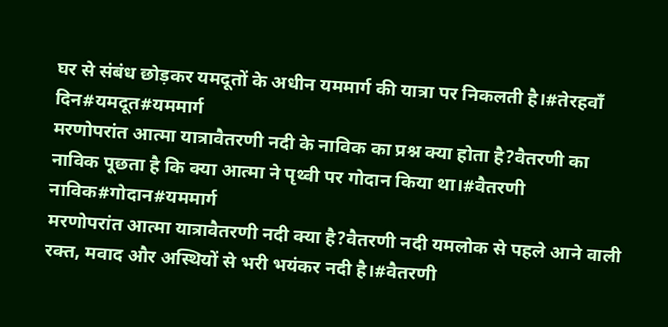घर से संबंध छोड़कर यमदूतों के अधीन यममार्ग की यात्रा पर निकलती है।#तेरहवाँ दिन#यमदूत#यममार्ग
मरणोपरांत आत्मा यात्रावैतरणी नदी के नाविक का प्रश्न क्या होता है?वैतरणी का नाविक पूछता है कि क्या आत्मा ने पृथ्वी पर गोदान किया था।#वैतरणी नाविक#गोदान#यममार्ग
मरणोपरांत आत्मा यात्रावैतरणी नदी क्या है?वैतरणी नदी यमलोक से पहले आने वाली रक्त, मवाद और अस्थियों से भरी भयंकर नदी है।#वैतरणी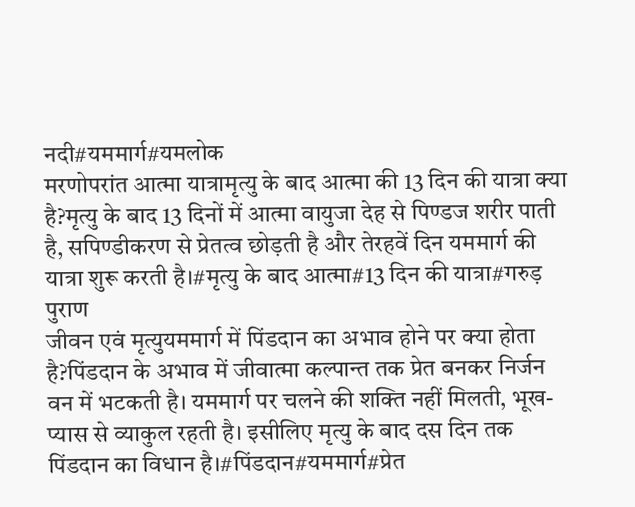नदी#यममार्ग#यमलोक
मरणोपरांत आत्मा यात्रामृत्यु के बाद आत्मा की 13 दिन की यात्रा क्या है?मृत्यु के बाद 13 दिनों में आत्मा वायुजा देह से पिण्डज शरीर पाती है, सपिण्डीकरण से प्रेतत्व छोड़ती है और तेरहवें दिन यममार्ग की यात्रा शुरू करती है।#मृत्यु के बाद आत्मा#13 दिन की यात्रा#गरुड़ पुराण
जीवन एवं मृत्युयममार्ग में पिंडदान का अभाव होने पर क्या होता है?पिंडदान के अभाव में जीवात्मा कल्पान्त तक प्रेत बनकर निर्जन वन में भटकती है। यममार्ग पर चलने की शक्ति नहीं मिलती, भूख-प्यास से व्याकुल रहती है। इसीलिए मृत्यु के बाद दस दिन तक पिंडदान का विधान है।#पिंडदान#यममार्ग#प्रेत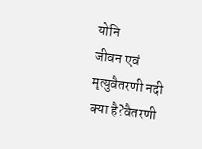योनि
जीवन एवं मृत्युवैतरणी नदी क्या है?वैतरणी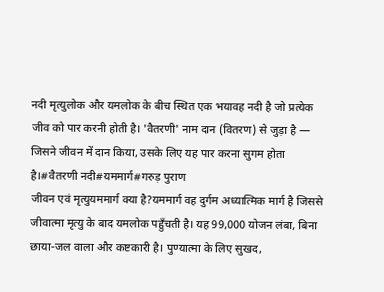नदी मृत्युलोक और यमलोक के बीच स्थित एक भयावह नदी है जो प्रत्येक जीव को पार करनी होती है। 'वैतरणी' नाम दान (वितरण) से जुड़ा है — जिसने जीवन में दान किया, उसके लिए यह पार करना सुगम होता है।#वैतरणी नदी#यममार्ग#गरुड़ पुराण
जीवन एवं मृत्युयममार्ग क्या है?यममार्ग वह दुर्गम अध्यात्मिक मार्ग है जिससे जीवात्मा मृत्यु के बाद यमलोक पहुँचती है। यह 99,000 योजन लंबा, बिना छाया-जल वाला और कष्टकारी है। पुण्यात्मा के लिए सुखद,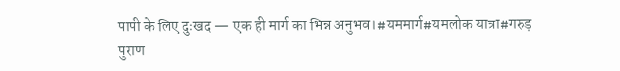पापी के लिए दुःखद — एक ही मार्ग का भिन्न अनुभव।#यममार्ग#यमलोक यात्रा#गरुड़ पुराण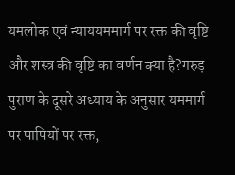यमलोक एवं न्याययममार्ग पर रक्त की वृष्टि और शस्त्र की वृष्टि का वर्णन क्या है?गरुड़ पुराण के दूसरे अध्याय के अनुसार यममार्ग पर पापियों पर रक्त,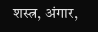शस्त्र, अंगार,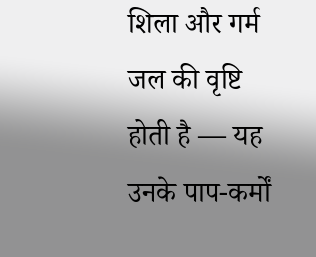शिला और गर्म जल की वृष्टि होती है — यह उनके पाप-कर्मों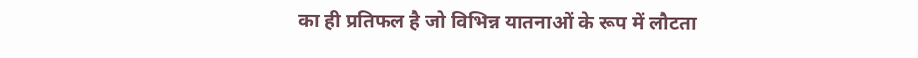का ही प्रतिफल है जो विभिन्न यातनाओं के रूप में लौटता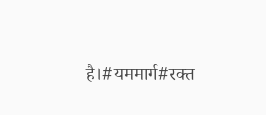है।#यममार्ग#रक्त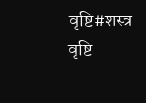वृष्टि#शस्त्र वृष्टि